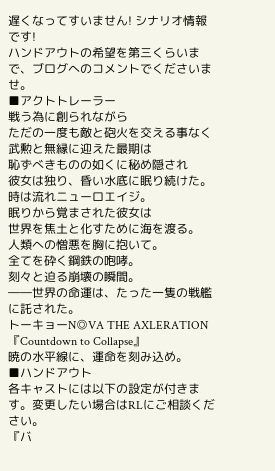遅くなってすいません! シナリオ情報です!
ハンドアウトの希望を第三くらいまで、ブログへのコメントでくださいませ。
■アクトトレーラー
戦う為に創られながら
ただの一度も敵と砲火を交える事なく
武勲と無縁に迎えた最期は
恥ずべきものの如くに秘め隠され
彼女は独り、昏い水底に眠り続けた。
時は流れニューロエイジ。
眠りから覚まされた彼女は
世界を焦土と化すために海を渡る。
人類への憎悪を胸に抱いて。
全てを砕く鋼鉄の咆哮。
刻々と迫る崩壊の瞬間。
――世界の命運は、たった一隻の戦艦に託された。
トーキョーN◎VA THE AXLERATION
『Countdown to Collapse』
暁の水平線に、運命を刻み込め。
■ハンドアウト
各キャストには以下の設定が付きます。変更したい場合はRLにご相談ください。
『バ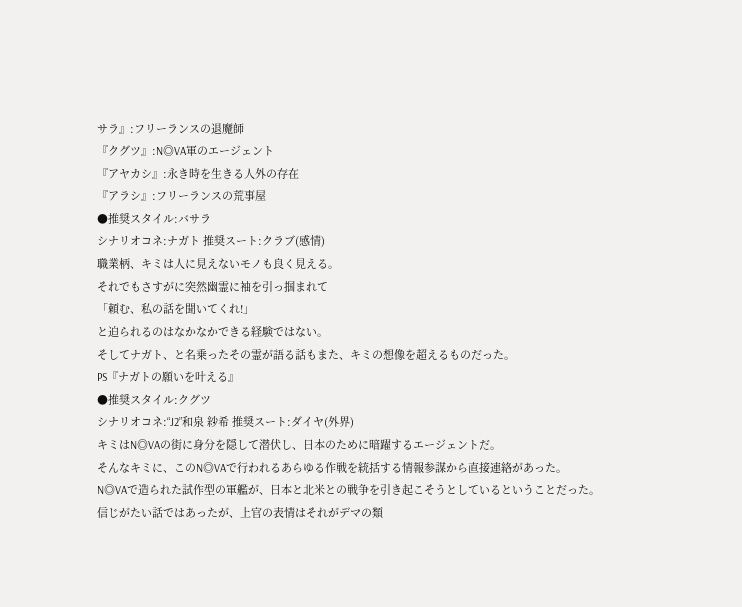サラ』:フリーランスの退魔師
『クグツ』:N◎VA軍のエージェント
『アヤカシ』:永き時を生きる人外の存在
『アラシ』:フリーランスの荒事屋
●推奨スタイル:バサラ
シナリオコネ:ナガト 推奨スート:クラブ(感情)
職業柄、キミは人に見えないモノも良く見える。
それでもさすがに突然幽霊に袖を引っ掴まれて
「頼む、私の話を聞いてくれ!」
と迫られるのはなかなかできる経験ではない。
そしてナガト、と名乗ったその霊が語る話もまた、キミの想像を超えるものだった。
PS『ナガトの願いを叶える』
●推奨スタイル:クグツ
シナリオコネ:“J2”和泉 紗希 推奨スート:ダイヤ(外界)
キミはN◎VAの街に身分を隠して潜伏し、日本のために暗躍するエージェントだ。
そんなキミに、このN◎VAで行われるあらゆる作戦を統括する情報参謀から直接連絡があった。
N◎VAで造られた試作型の軍艦が、日本と北米との戦争を引き起こそうとしているということだった。
信じがたい話ではあったが、上官の表情はそれがデマの類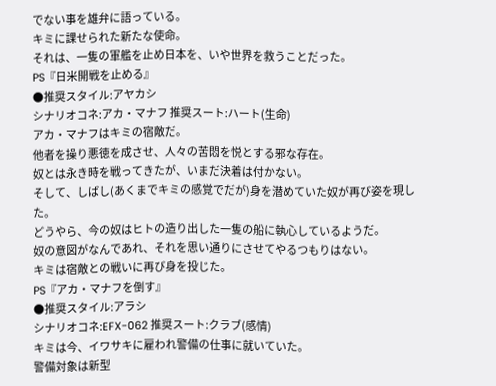でない事を雄弁に語っている。
キミに課せられた新たな使命。
それは、一隻の軍艦を止め日本を、いや世界を救うことだった。
PS『日米開戦を止める』
●推奨スタイル:アヤカシ
シナリオコネ:アカ・マナフ 推奨スート:ハート(生命)
アカ・マナフはキミの宿敵だ。
他者を操り悪徳を成させ、人々の苦悶を悦とする邪な存在。
奴とは永き時を戦ってきたが、いまだ決着は付かない。
そして、しばし(あくまでキミの感覚でだが)身を潜めていた奴が再び姿を現した。
どうやら、今の奴はヒトの造り出した一隻の船に執心しているようだ。
奴の意図がなんであれ、それを思い通りにさせてやるつもりはない。
キミは宿敵との戦いに再び身を投じた。
PS『アカ・マナフを倒す』
●推奨スタイル:アラシ
シナリオコネ:EFX-062 推奨スート:クラブ(感情)
キミは今、イワサキに雇われ警備の仕事に就いていた。
警備対象は新型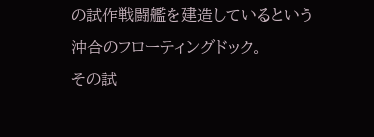の試作戦闘艦を建造しているという沖合のフローティングドック。
その試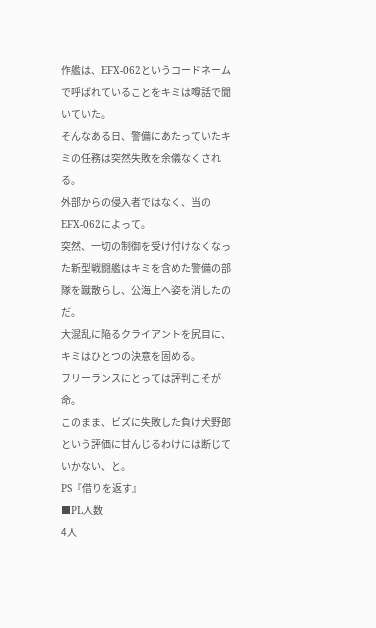作艦は、EFX-062というコードネームで呼ばれていることをキミは噂話で聞いていた。
そんなある日、警備にあたっていたキミの任務は突然失敗を余儀なくされる。
外部からの侵入者ではなく、当のEFX-062によって。
突然、一切の制御を受け付けなくなった新型戦闘艦はキミを含めた警備の部隊を蹴散らし、公海上へ姿を消したのだ。
大混乱に陥るクライアントを尻目に、キミはひとつの決意を固める。
フリーランスにとっては評判こそが命。
このまま、ビズに失敗した負け犬野郎という評価に甘んじるわけには断じていかない、と。
PS『借りを返す』
■PL人数
4人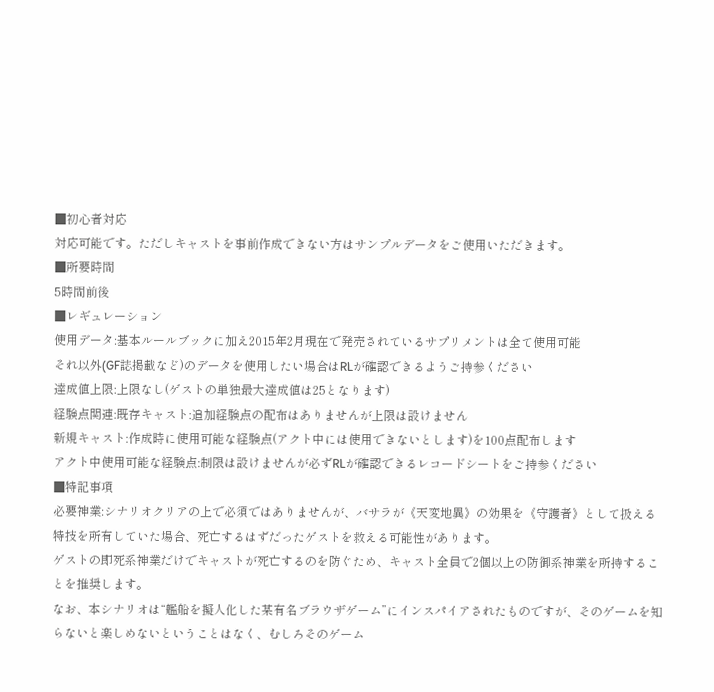■初心者対応
対応可能です。ただしキャストを事前作成できない方はサンプルデータをご使用いただきます。
■所要時間
5時間前後
■レギュレーション
使用データ:基本ルールブックに加え2015年2月現在で発売されているサプリメントは全て使用可能
それ以外(GF誌掲載など)のデータを使用したい場合はRLが確認できるようご持参ください
達成値上限:上限なし(ゲストの単独最大達成値は25となります)
経験点関連:既存キャスト:追加経験点の配布はありませんが上限は設けません
新規キャスト:作成時に使用可能な経験点(アクト中には使用できないとします)を100点配布します
アクト中使用可能な経験点:制限は設けませんが必ずRLが確認できるレコードシートをご持参ください
■特記事項
必要神業:シナリオクリアの上で必須ではありませんが、バサラが《天変地異》の効果を《守護者》として扱える特技を所有していた場合、死亡するはずだったゲストを救える可能性があります。
ゲストの即死系神業だけでキャストが死亡するのを防ぐため、キャスト全員で2個以上の防御系神業を所持することを推奨します。
なお、本シナリオは“艦船を擬人化した某有名ブラウザゲーム”にインスパイアされたものですが、そのゲームを知らないと楽しめないということはなく、むしろそのゲーム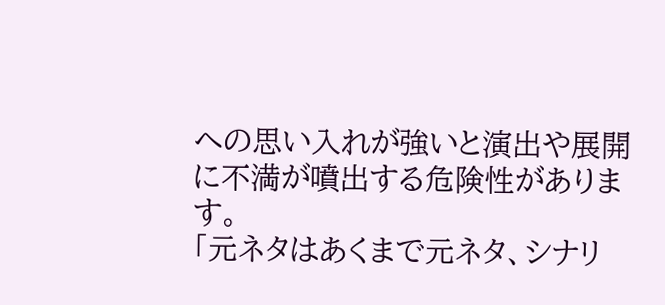への思い入れが強いと演出や展開に不満が噴出する危険性があります。
「元ネタはあくまで元ネタ、シナリ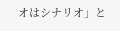オはシナリオ」と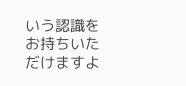いう認識をお持ちいただけますよ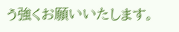う強くお願いいたします。